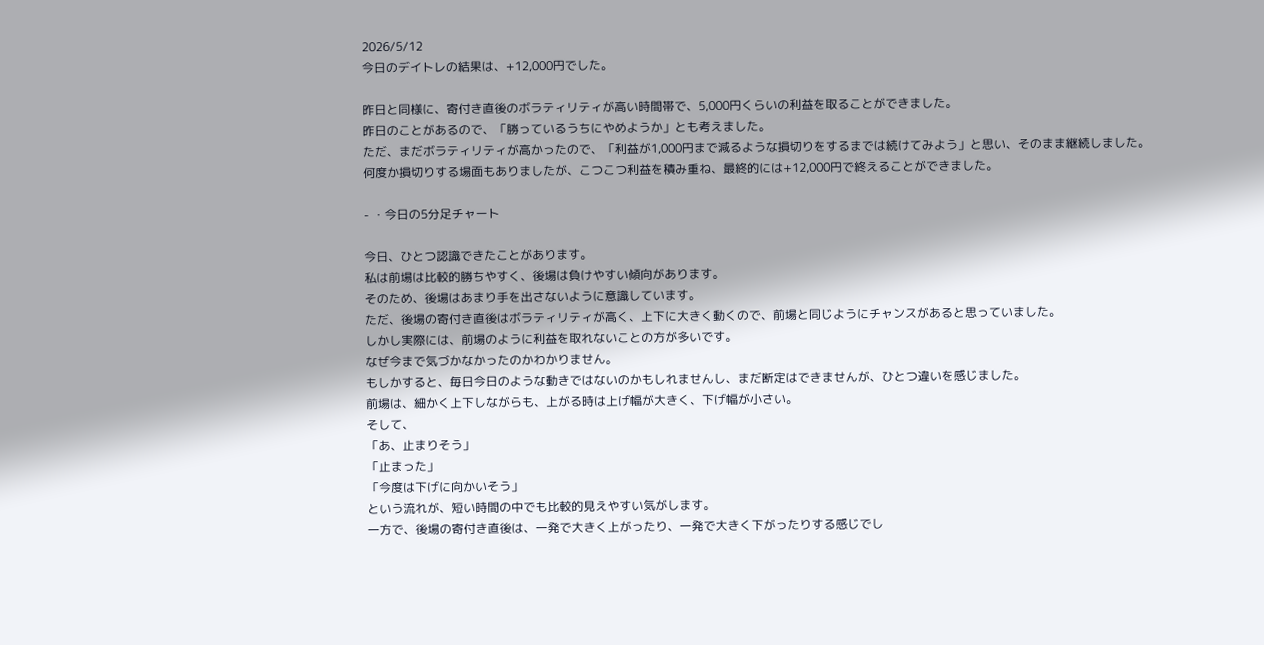2026/5/12
今日のデイトレの結果は、+12,000円でした。

昨日と同様に、寄付き直後のボラティリティが高い時間帯で、5,000円くらいの利益を取ることができました。
昨日のことがあるので、「勝っているうちにやめようか」とも考えました。
ただ、まだボラティリティが高かったので、「利益が1,000円まで減るような損切りをするまでは続けてみよう」と思い、そのまま継続しました。
何度か損切りする場面もありましたが、こつこつ利益を積み重ね、最終的には+12,000円で終えることができました。

- ・今日の5分足チャート

今日、ひとつ認識できたことがあります。
私は前場は比較的勝ちやすく、後場は負けやすい傾向があります。
そのため、後場はあまり手を出さないように意識しています。
ただ、後場の寄付き直後はボラティリティが高く、上下に大きく動くので、前場と同じようにチャンスがあると思っていました。
しかし実際には、前場のように利益を取れないことの方が多いです。
なぜ今まで気づかなかったのかわかりません。
もしかすると、毎日今日のような動きではないのかもしれませんし、まだ断定はできませんが、ひとつ違いを感じました。
前場は、細かく上下しながらも、上がる時は上げ幅が大きく、下げ幅が小さい。
そして、
「あ、止まりそう」
「止まった」
「今度は下げに向かいそう」
という流れが、短い時間の中でも比較的見えやすい気がします。
一方で、後場の寄付き直後は、一発で大きく上がったり、一発で大きく下がったりする感じでし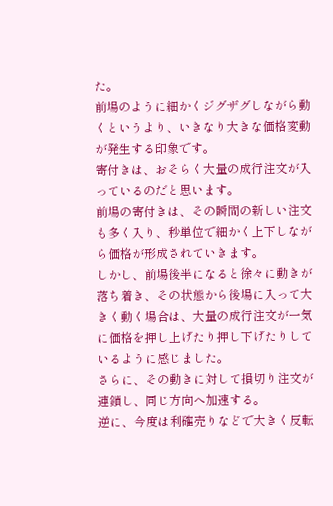た。
前場のように細かくジグザグしながら動くというより、いきなり大きな価格変動が発生する印象です。
寄付きは、おそらく大量の成行注文が入っているのだと思います。
前場の寄付きは、その瞬間の新しい注文も多く入り、秒単位で細かく上下しながら価格が形成されていきます。
しかし、前場後半になると徐々に動きが落ち着き、その状態から後場に入って大きく動く場合は、大量の成行注文が一気に価格を押し上げたり押し下げたりしているように感じました。
さらに、その動きに対して損切り注文が連鎖し、同じ方向へ加速する。
逆に、今度は利確売りなどで大きく反転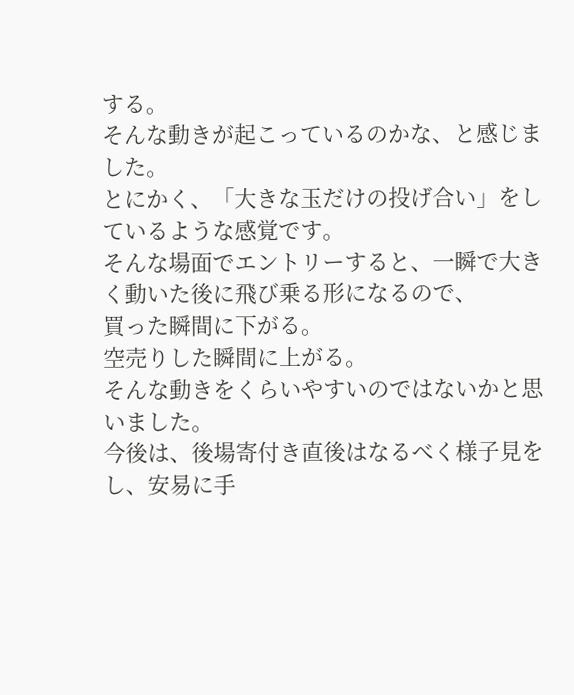する。
そんな動きが起こっているのかな、と感じました。
とにかく、「大きな玉だけの投げ合い」をしているような感覚です。
そんな場面でエントリーすると、一瞬で大きく動いた後に飛び乗る形になるので、
買った瞬間に下がる。
空売りした瞬間に上がる。
そんな動きをくらいやすいのではないかと思いました。
今後は、後場寄付き直後はなるべく様子見をし、安易に手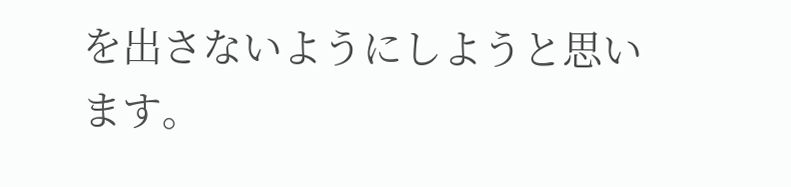を出さないようにしようと思います。